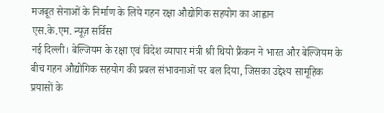मजबूत सेनाओं के निर्माण के लिये गहन रक्षा औद्योगिक सहयोग का आह्वान
एस.के.एम. न्यूज़ सर्विस
नई दिल्ली। बेल्जियम के रक्षा एवं विदेश व्यापार मंत्री श्री थियो फ्रैंकन ने भारत और बेल्जियम के बीच गहन औद्योगिक सहयोग की प्रबल संभावनाओं पर बल दिया, जिसका उद्देश्य सामूहिक प्रयासों के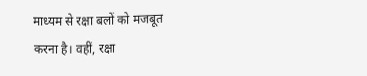माध्यम से रक्षा बलों को मजबूत करना है। वहीं, रक्षा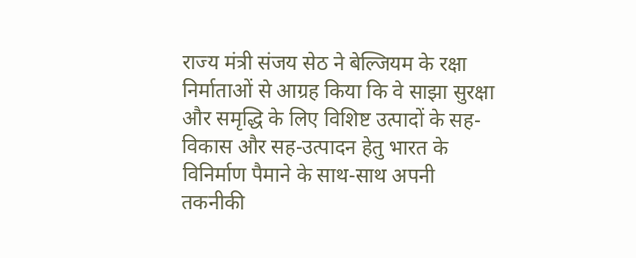राज्य मंत्री संजय सेठ ने बेल्जियम के रक्षा निर्माताओं से आग्रह किया कि वे साझा सुरक्षा और समृद्धि के लिए विशिष्ट उत्पादों के सह-विकास और सह-उत्पादन हेतु भारत के विनिर्माण पैमाने के साथ-साथ अपनी तकनीकी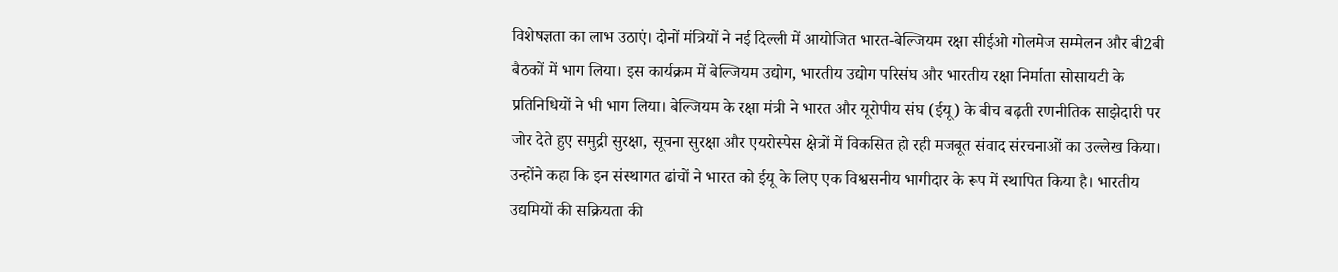विशेषज्ञता का लाभ उठाएं। दोनों मंत्रियों ने नई दिल्ली में आयोजित भारत-बेल्जियम रक्षा सीईओ गोलमेज सम्मेलन और बी2बी बैठकों में भाग लिया। इस कार्यक्रम में बेल्जियम उद्योग, भारतीय उद्योग परिसंघ और भारतीय रक्षा निर्माता सोसायटी के प्रतिनिधियों ने भी भाग लिया। बेल्जियम के रक्षा मंत्री ने भारत और यूरोपीय संघ (ईयू) के बीच बढ़ती रणनीतिक साझेदारी पर जोर देते हुए समुद्री सुरक्षा, सूचना सुरक्षा और एयरोस्पेस क्षेत्रों में विकसित हो रही मजबूत संवाद संरचनाओं का उल्लेख किया। उन्होंने कहा कि इन संस्थागत ढांचों ने भारत को ईयू के लिए एक विश्वसनीय भागीदार के रूप में स्थापित किया है। भारतीय उद्यमियों की सक्रियता की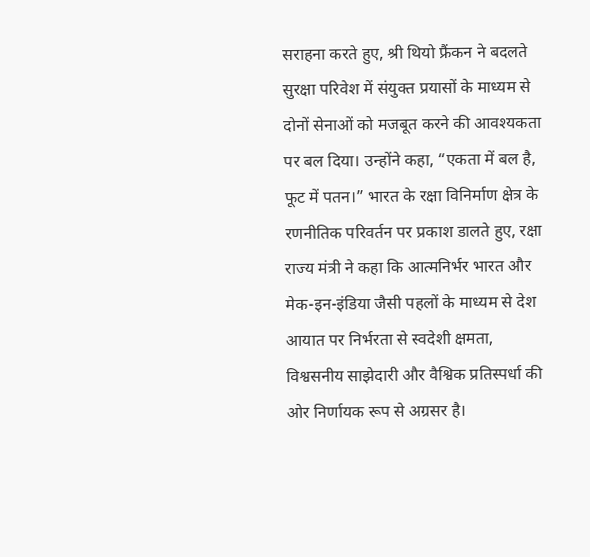सराहना करते हुए, श्री थियो फ्रैंकन ने बदलते सुरक्षा परिवेश में संयुक्त प्रयासों के माध्यम से दोनों सेनाओं को मजबूत करने की आवश्यकता पर बल दिया। उन्होंने कहा, “एकता में बल है, फूट में पतन।” भारत के रक्षा विनिर्माण क्षेत्र के रणनीतिक परिवर्तन पर प्रकाश डालते हुए, रक्षा राज्य मंत्री ने कहा कि आत्मनिर्भर भारत और मेक-इन-इंडिया जैसी पहलों के माध्यम से देश आयात पर निर्भरता से स्वदेशी क्षमता, विश्वसनीय साझेदारी और वैश्विक प्रतिस्पर्धा की ओर निर्णायक रूप से अग्रसर है।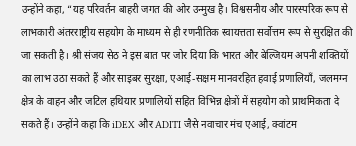उन्होंने कहा, “यह परिवर्तन बाहरी जगत की ओर उन्मुख है। विश्वसनीय और पारस्परिक रूप से लाभकारी अंतरराष्ट्रीय सहयोग के माध्यम से ही रणनीतिक स्वायत्तता सर्वोत्तम रूप से सुरक्षित की जा सकती है। श्री संजय सेठ ने इस बात पर जोर दिया कि भारत और बेल्जियम अपनी शक्तियों का लाभ उठा सकते हैं और साइबर सुरक्षा, एआई-सक्षम मानवरहित हवाई प्रणालियाँ, जलमग्न क्षेत्र के वाहन और जटिल हथियार प्रणालियों सहित विभिन्न क्षेत्रों में सहयोग को प्राथमिकता दे सकते हैं। उन्होंने कहा कि iDEX और ADITI जैसे नवाचार मंच एआई, क्वांटम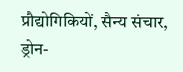प्रौद्योगिकियों, सैन्य संचार, ड्रोन-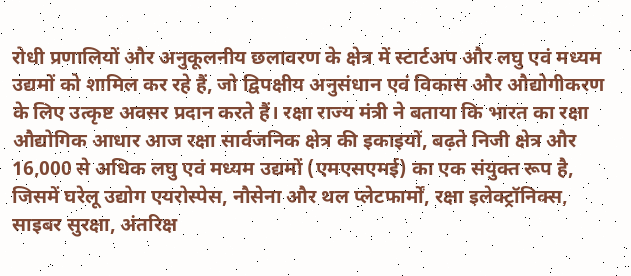रोधी प्रणालियों और अनुकूलनीय छलावरण के क्षेत्र में स्टार्टअप और लघु एवं मध्यम उद्यमों को शामिल कर रहे हैं, जो द्विपक्षीय अनुसंधान एवं विकास और औद्योगीकरण के लिए उत्कृष्ट अवसर प्रदान करते हैं। रक्षा राज्य मंत्री ने बताया कि भारत का रक्षा औद्योगिक आधार आज रक्षा सार्वजनिक क्षेत्र की इकाइयों, बढ़ते निजी क्षेत्र और 16,000 से अधिक लघु एवं मध्यम उद्यमों (एमएसएमई) का एक संयुक्त रूप है, जिसमें घरेलू उद्योग एयरोस्पेस, नौसेना और थल प्लेटफार्मों, रक्षा इलेक्ट्रॉनिक्स, साइबर सुरक्षा, अंतरिक्ष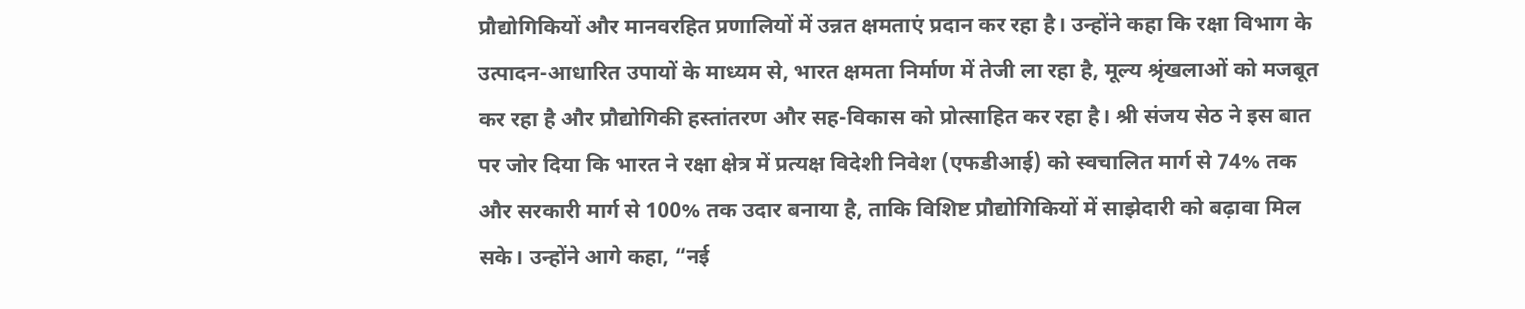प्रौद्योगिकियों और मानवरहित प्रणालियों में उन्नत क्षमताएं प्रदान कर रहा है। उन्होंने कहा कि रक्षा विभाग के उत्पादन-आधारित उपायों के माध्यम से, भारत क्षमता निर्माण में तेजी ला रहा है, मूल्य श्रृंखलाओं को मजबूत कर रहा है और प्रौद्योगिकी हस्तांतरण और सह-विकास को प्रोत्साहित कर रहा है। श्री संजय सेठ ने इस बात पर जोर दिया कि भारत ने रक्षा क्षेत्र में प्रत्यक्ष विदेशी निवेश (एफडीआई) को स्वचालित मार्ग से 74% तक और सरकारी मार्ग से 100% तक उदार बनाया है, ताकि विशिष्ट प्रौद्योगिकियों में साझेदारी को बढ़ावा मिल सके। उन्होंने आगे कहा, “नई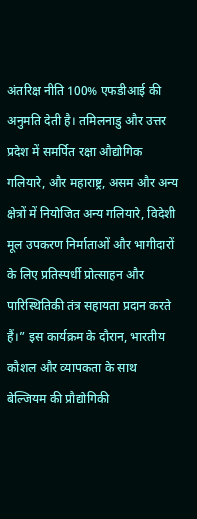अंतरिक्ष नीति 100% एफडीआई की अनुमति देती है। तमिलनाडु और उत्तर प्रदेश में समर्पित रक्षा औद्योगिक गलियारे, और महाराष्ट्र, असम और अन्य क्षेत्रों में नियोजित अन्य गलियारे, विदेशी मूल उपकरण निर्माताओं और भागीदारों के लिए प्रतिस्पर्धी प्रोत्साहन और पारिस्थितिकी तंत्र सहायता प्रदान करते हैं।” इस कार्यक्रम के दौरान, भारतीय कौशल और व्यापकता के साथ बेल्जियम की प्रौद्योगिकी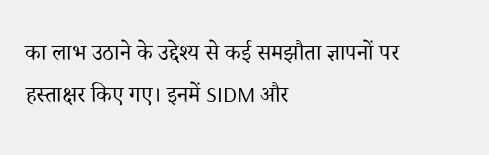का लाभ उठाने के उद्देश्य से कई समझौता ज्ञापनों पर हस्ताक्षर किए गए। इनमें SIDM और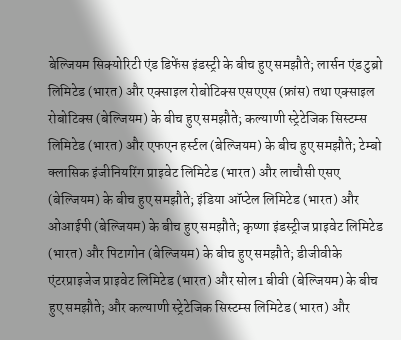बेल्जियम सिक्योरिटी एंड डिफेंस इंडस्ट्री के बीच हुए समझौते; लार्सन एंड टुब्रो लिमिटेड (भारत) और एक्साइल रोबोटिक्स एसएएस (फ्रांस) तथा एक्साइल रोबोटिक्स (बेल्जियम) के बीच हुए समझौते; कल्याणी स्ट्रेटेजिक सिस्टम्स लिमिटेड (भारत) और एफएन हर्स्टल (बेल्जियम) के बीच हुए समझौते; टेम्बो क्लासिक इंजीनियरिंग प्राइवेट लिमिटेड (भारत) और लाचौसी एसए (बेल्जियम) के बीच हुए समझौते; इंडिया ऑप्टेल लिमिटेड (भारत) और ओआईपी (बेल्जियम) के बीच हुए समझौते; कृष्णा इंडस्ट्रीज प्राइवेट लिमिटेड (भारत) और पिटागोन (बेल्जियम) के बीच हुए समझौते; डीजीवीके एंटरप्राइजेज प्राइवेट लिमिटेड (भारत) और सोल1 बीवी (बेल्जियम) के बीच हुए समझौते; और कल्याणी स्ट्रेटेजिक सिस्टम्स लिमिटेड (भारत) और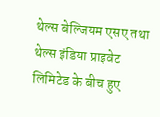थेल्स बेल्जियम एसए तथा थेल्स इंडिया प्राइवेट लिमिटेड के बीच हुए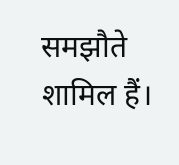समझौते शामिल हैं।